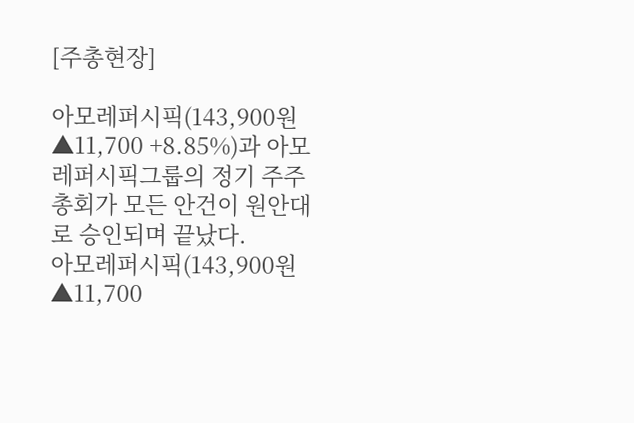[주총현장]

아모레퍼시픽(143,900원 ▲11,700 +8.85%)과 아모레퍼시픽그룹의 정기 주주총회가 모든 안건이 원안대로 승인되며 끝났다.
아모레퍼시픽(143,900원 ▲11,700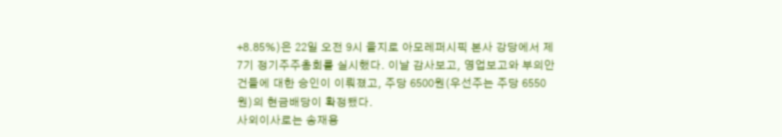+8.85%)은 22일 오전 9시 을지로 아모레퍼시픽 본사 강당에서 제7기 정기주주총회를 실시했다. 이날 감사보고, 영업보고와 부의안건들에 대한 승인이 이뤄졌고, 주당 6500원(우선주는 주당 6550원)의 현금배당이 확정됐다.
사외이사로는 송재용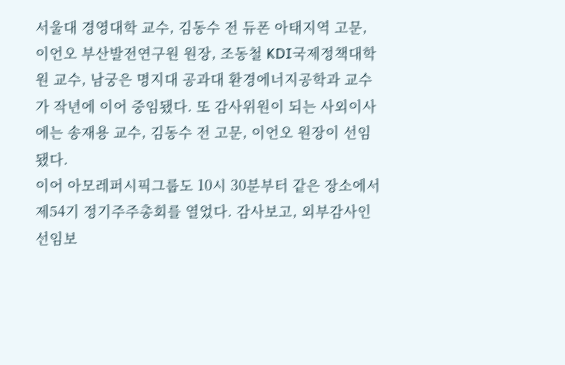서울대 경영대학 교수, 김동수 전 듀폰 아태지역 고문, 이언오 부산발전연구원 원장, 조동철 KDI국제정책대학원 교수, 남궁은 명지대 공과대 환경에너지공학과 교수가 작년에 이어 중임됐다. 또 감사위원이 되는 사외이사에는 송재용 교수, 김동수 전 고문, 이언오 원장이 선임됐다.
이어 아모레퍼시픽그룹도 10시 30분부터 같은 장소에서 제54기 정기주주총회를 열었다. 감사보고, 외부감사인 선임보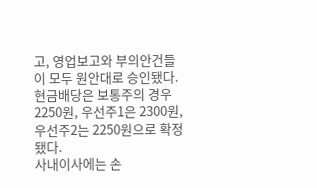고, 영업보고와 부의안건들이 모두 원안대로 승인됐다. 현금배당은 보통주의 경우 2250원, 우선주1은 2300원, 우선주2는 2250원으로 확정됐다.
사내이사에는 손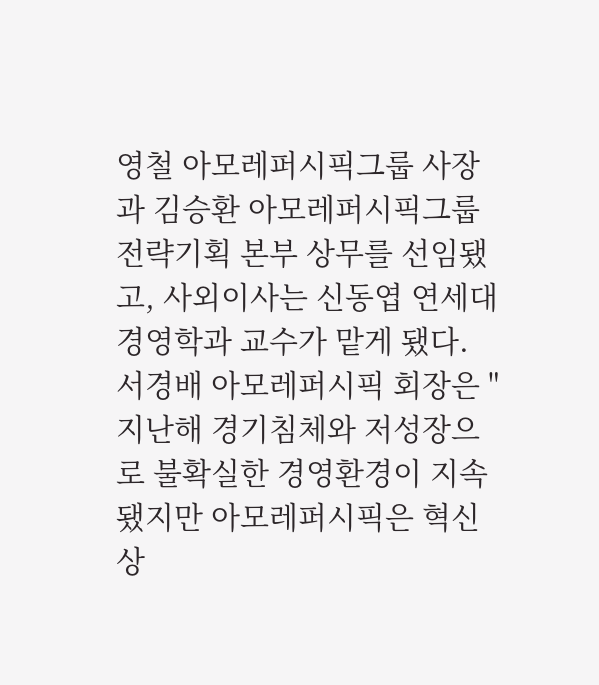영철 아모레퍼시픽그룹 사장과 김승환 아모레퍼시픽그룹 전략기획 본부 상무를 선임됐고, 사외이사는 신동엽 연세대 경영학과 교수가 맡게 됐다.
서경배 아모레퍼시픽 회장은 "지난해 경기침체와 저성장으로 불확실한 경영환경이 지속됐지만 아모레퍼시픽은 혁신상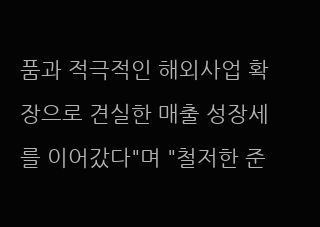품과 적극적인 해외사업 확장으로 견실한 매출 성장세를 이어갔다"며 "철저한 준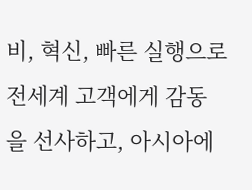비, 혁신, 빠른 실행으로 전세계 고객에게 감동을 선사하고, 아시아에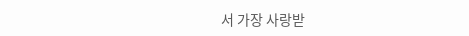서 가장 사랑받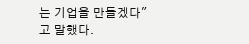는 기업을 만들겠다"고 말했다.